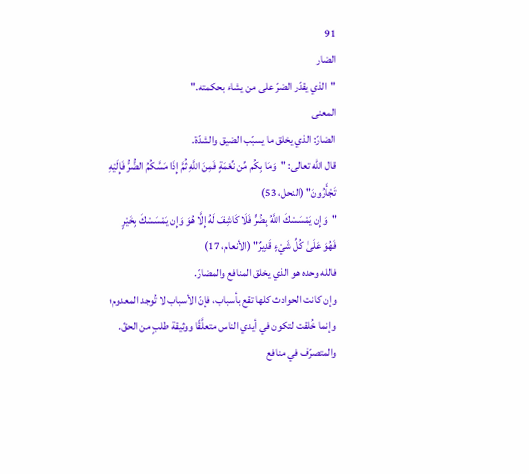91
الضار
"الذي يقدّر الضرّ على من يشاء بحكمته."
المعنى
الضارّ: الذي يخلق ما يسبّب الضيق والشدّة.
قال الله تعالى: "وَمَا بِكُم مِّن نِّعْمَةٍ فَمِنَ اللَّهِ ثُمَّ إِذَا مَسَّكُمُ الضُّرُّ فَإِلَيْهِ تَجْأَرُونَ" (النحل، 53)
"وَإِن يَمْسَسْكَ اللَّهُ بِضُرٍّ فَلَا كَاشِفَ لَهُ إِلَّا هُوَ وَإِن يَمْسَسْكَ بِخَيْرٍ فَهُوَ عَلَىٰ كُلِّ شَيْءٍ قَدِيرٌ" (الأنعام، 17)
فالله وحده هو الذي يخلق المنافع والمضارّ.
وإن كانت الحوادث كلها تقع بأسباب، فإنّ الأسباب لا تُوجد المعدوم؛ وإنما خُلقت لتكون في أيدي الناس متعلَّقًا ووثيقة طلبٍ من الحقّ.
والمتصرّف في منافع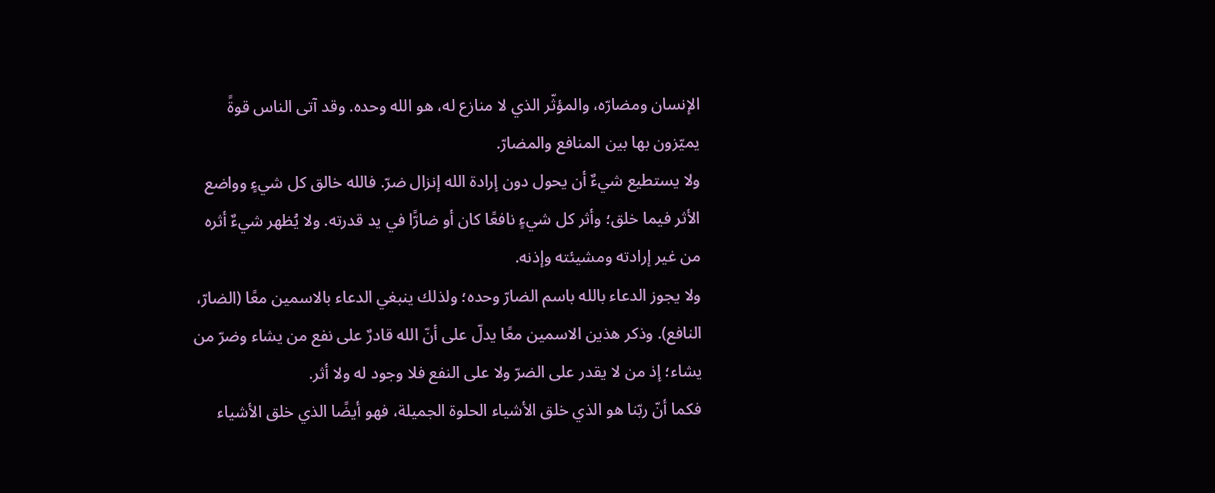الإنسان ومضارّه، والمؤثّر الذي لا منازع له، هو الله وحده. وقد آتى الناس قوةً يميّزون بها بين المنافع والمضارّ.
ولا يستطيع شيءٌ أن يحول دون إرادة الله إنزال ضرّ. فالله خالق كل شيءٍ وواضع الأثر فيما خلق؛ وأثر كل شيءٍ نافعًا كان أو ضارًّا في يد قدرته. ولا يُظهر شيءٌ أثره من غير إرادته ومشيئته وإذنه.
ولا يجوز الدعاء بالله باسم الضارّ وحده؛ ولذلك ينبغي الدعاء بالاسمين معًا (الضارّ، النافع). وذكر هذين الاسمين معًا يدلّ على أنّ الله قادرٌ على نفع من يشاء وضرّ من يشاء؛ إذ من لا يقدر على الضرّ ولا على النفع فلا وجود له ولا أثر.
فكما أنّ ربّنا هو الذي خلق الأشياء الحلوة الجميلة، فهو أيضًا الذي خلق الأشياء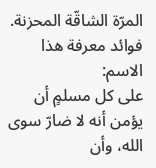المرّة الشاقّة المحزنة.
فوائد معرفة هذا الاسم:
على كل مسلمٍ أن يؤمن أنه لا ضارّ سوى الله، وأن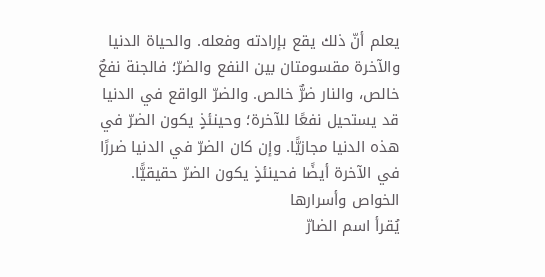يعلم أنّ ذلك يقع بإرادته وفعله. والحياة الدنيا والآخرة مقسومتان بين النفع والضرّ؛ فالجنة نفعٌ خالص، والنار ضرٌّ خالص. والضرّ الواقع في الدنيا قد يستحيل نفعًا للآخرة؛ وحينئذٍ يكون الضرّ في هذه الدنيا مجازيًّا. وإن كان الضرّ في الدنيا ضررًا في الآخرة أيضًا فحينئذٍ يكون الضرّ حقيقيًّا.
الخواص وأسرارها
يُقرأ اسم الضارّ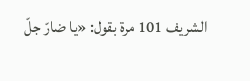الشريف 101 مرة بقول: «يا ضارّ جلّ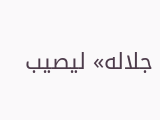جلاله» ليصيب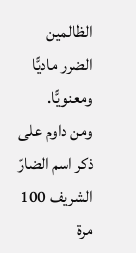الظالمين الضرر ماديًّا ومعنويًّا.
ومن داوم على ذكر اسم الضارّ الشريف 100 مرة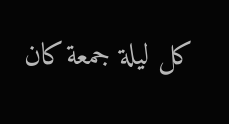كل ليلة جمعة كان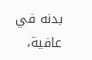بدنه في عافية،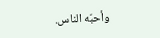وأحبّه الناس.